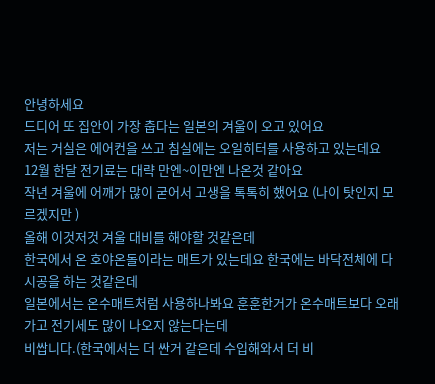안녕하세요
드디어 또 집안이 가장 춥다는 일본의 겨울이 오고 있어요
저는 거실은 에어컨을 쓰고 침실에는 오일히터를 사용하고 있는데요
12월 한달 전기료는 대략 만엔~이만엔 나온것 같아요
작년 겨울에 어깨가 많이 굳어서 고생을 톡톡히 했어요 (나이 탓인지 모르겠지만 )
올해 이것저것 겨울 대비를 해야할 것같은데
한국에서 온 호야온돌이라는 매트가 있는데요 한국에는 바닥전체에 다 시공을 하는 것같은데
일본에서는 온수매트처럼 사용하나봐요 훈훈한거가 온수매트보다 오래가고 전기세도 많이 나오지 않는다는데
비쌉니다.(한국에서는 더 싼거 같은데 수입해와서 더 비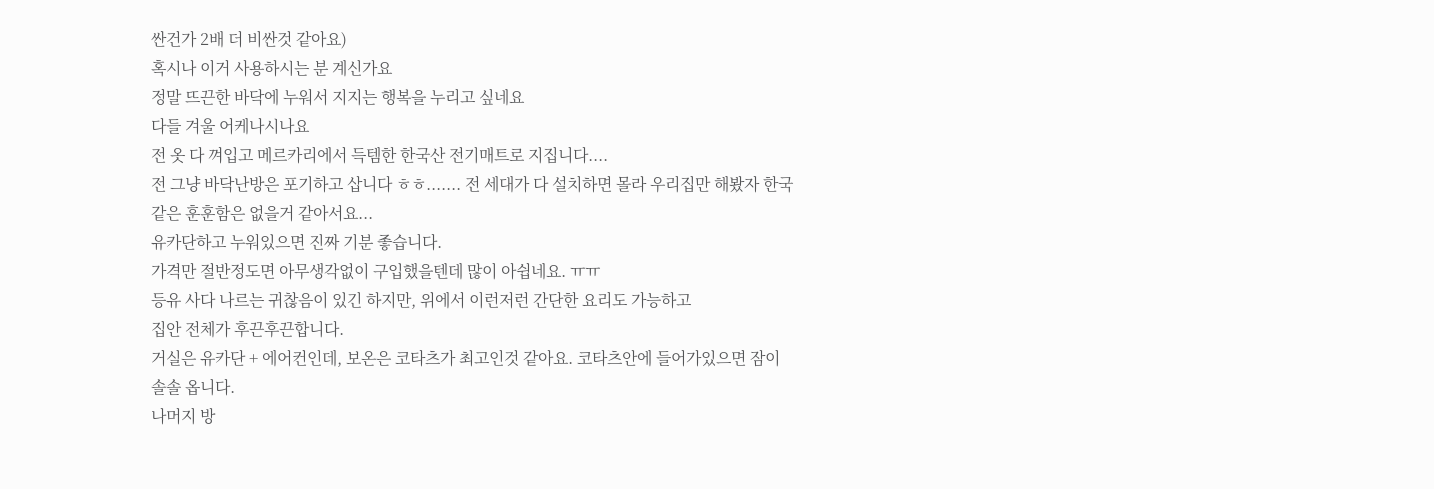싼건가 2배 더 비싼것 같아요)
혹시나 이거 사용하시는 분 계신가요
정말 뜨끈한 바닥에 누워서 지지는 행복을 누리고 싶네요
다들 겨울 어케나시나요
전 옷 다 껴입고 메르카리에서 득템한 한국산 전기매트로 지집니다....
전 그냥 바닥난방은 포기하고 삽니다 ㅎㅎ....... 전 세대가 다 설치하면 몰라 우리집만 해봤자 한국같은 훈훈함은 없을거 같아서요...
유카단하고 누워있으면 진짜 기분 좋습니다.
가격만 절반정도면 아무생각없이 구입했을텐데 많이 아쉽네요. ㅠㅠ
등유 사다 나르는 귀찮음이 있긴 하지만, 위에서 이런저런 간단한 요리도 가능하고
집안 전체가 후끈후끈합니다.
거실은 유카단 + 에어컨인데, 보온은 코타츠가 최고인것 같아요. 코타츠안에 들어가있으면 잠이 솔솔 옵니다.
나머지 방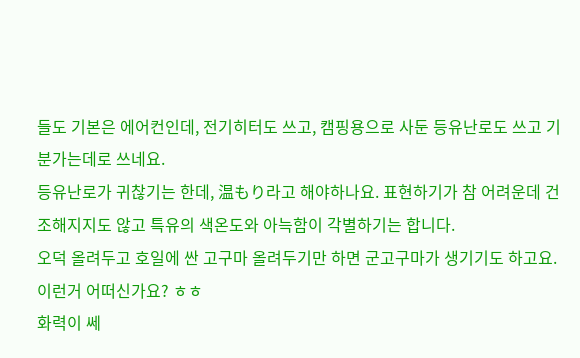들도 기본은 에어컨인데, 전기히터도 쓰고, 캠핑용으로 사둔 등유난로도 쓰고 기분가는데로 쓰네요.
등유난로가 귀찮기는 한데, 温もり라고 해야하나요. 표현하기가 참 어려운데 건조해지지도 않고 특유의 색온도와 아늑함이 각별하기는 합니다.
오덕 올려두고 호일에 싼 고구마 올려두기만 하면 군고구마가 생기기도 하고요.
이런거 어떠신가요? ㅎㅎ
화력이 쎄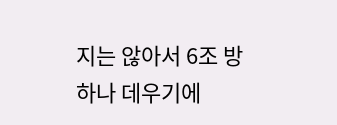지는 않아서 6조 방하나 데우기에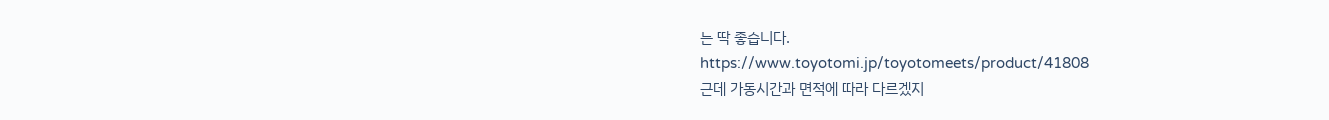는 딱 좋습니다.
https://www.toyotomi.jp/toyotomeets/product/41808
근데 가동시간과 면적에 따라 다르겠지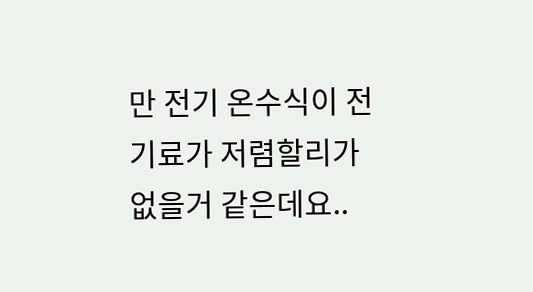만 전기 온수식이 전기료가 저렴할리가 없을거 같은데요..